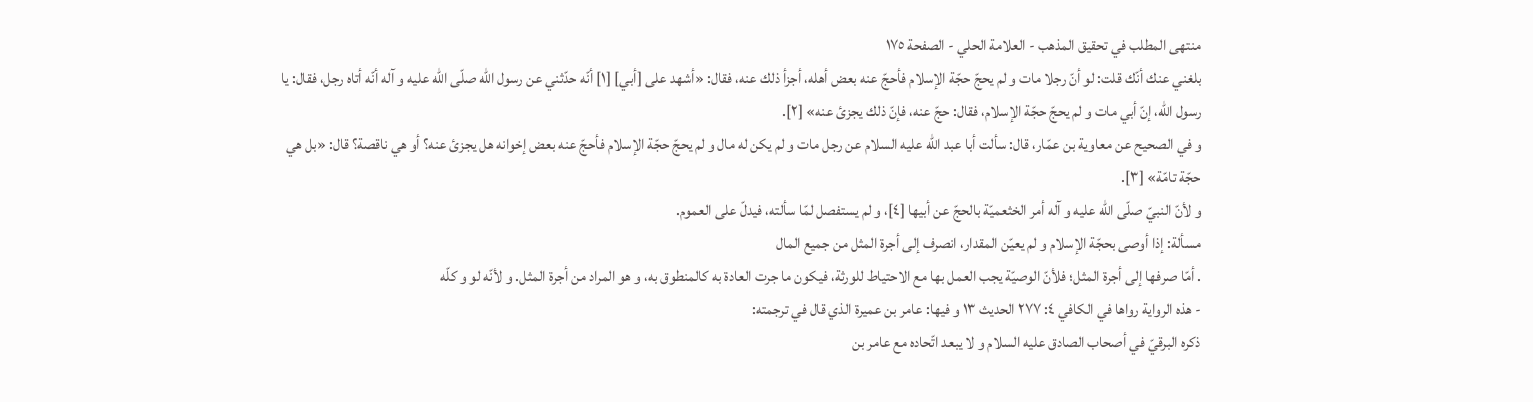منتهى المطلب في تحقيق المذهب - العلامة الحلي - الصفحة ١٧٥
بلغني عنك أنّك قلت: لو أنّ رجلا مات و لم يحجّ حجّة الإسلام فأحجّ عنه بعض أهله، أجزأ ذلك عنه، فقال: «أشهد على [أبي] [١] أنّه حدّثني عن رسول اللّه صلّى اللّه عليه و آله أنّه أتاه رجل، فقال: يا رسول اللّه، إنّ أبي مات و لم يحجّ حجّة الإسلام، فقال: حجّ عنه، فإنّ ذلك يجزئ عنه» [٢].
و في الصحيح عن معاوية بن عمّار، قال: سألت أبا عبد اللّه عليه السلام عن رجل مات و لم يكن له مال و لم يحجّ حجّة الإسلام فأحجّ عنه بعض إخوانه هل يجزئ عنه؟ أو هي ناقصة؟ قال: «بل هي حجّة تامّة» [٣].
و لأنّ النبيّ صلّى اللّه عليه و آله أمر الخثعميّة بالحجّ عن أبيها [٤]، و لم يستفصل لمّا سألته، فيدلّ على العموم.
مسألة: إذا أوصى بحجّة الإسلام و لم يعيّن المقدار، انصرف إلى أجرة المثل من جميع المال
. أمّا صرفها إلى أجرة المثل؛ فلأنّ الوصيّة يجب العمل بها مع الاحتياط للورثة، فيكون ما جرت العادة به كالمنطوق به، و هو المراد من أجرة المثل. و لأنّه لو و كلّه
- هذه الرواية رواها في الكافي ٤: ٢٧٧ الحديث ١٣ و فيها: عامر بن عميرة الذي قال في ترجمته:
ذكره البرقيّ في أصحاب الصادق عليه السلام و لا يبعد اتّحاده مع عامر بن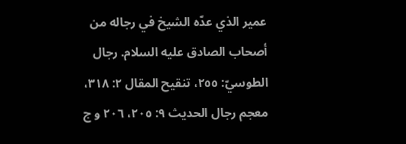عمير الذي عدّه الشيخ في رجاله من أصحاب الصادق عليه السلام. رجال الطوسيّ: ٢٥٥، تنقيح المقال ٢: ٣١٨، معجم رجال الحديث ٩: ٢٠٥، ٢٠٦ و ج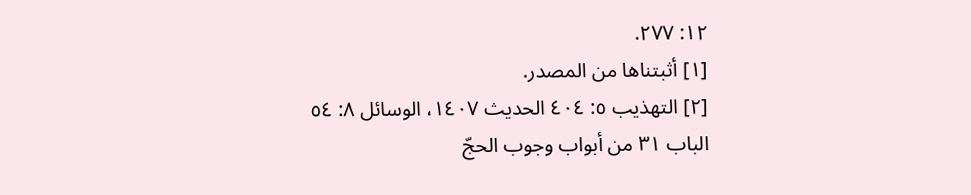١٢: ٢٧٧.
[١] أثبتناها من المصدر.
[٢] التهذيب ٥: ٤٠٤ الحديث ١٤٠٧، الوسائل ٨: ٥٤ الباب ٣١ من أبواب وجوب الحجّ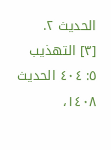الحديث ٢.
[٣] التهذيب ٥: ٤٠٤ الحديث ١٤٠٨،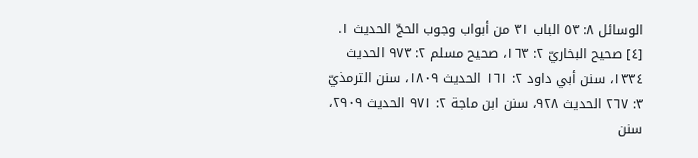الوسائل ٨: ٥٣ الباب ٣١ من أبواب وجوب الحجّ الحديث ١.
[٤] صحيح البخاريّ ٢: ١٦٣، صحيح مسلم ٢: ٩٧٣ الحديث ١٣٣٤، سنن أبي داود ٢: ١٦١ الحديث ١٨٠٩، سنن الترمذيّ ٣: ٢٦٧ الحديث ٩٢٨، سنن ابن ماجة ٢: ٩٧١ الحديث ٢٩٠٩، سنن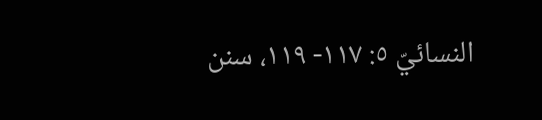النسائيّ ٥: ١١٧- ١١٩، سنن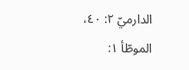الدارميّ ٢: ٤٠، الموطّأ ١: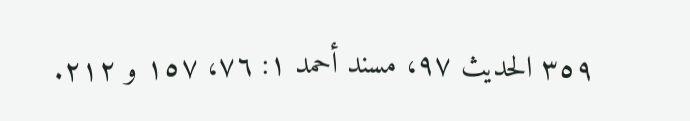٣٥٩ الحديث ٩٧، مسند أحمد ١: ٧٦، ١٥٧ و ٢١٢.